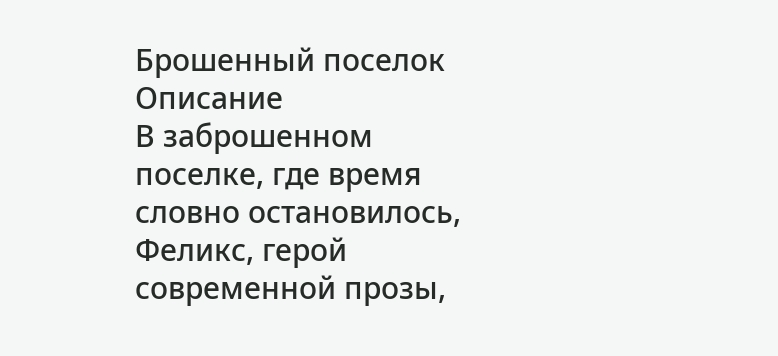Брошенный поселок
Описание
В заброшенном поселке, где время словно остановилось, Феликс, герой современной прозы,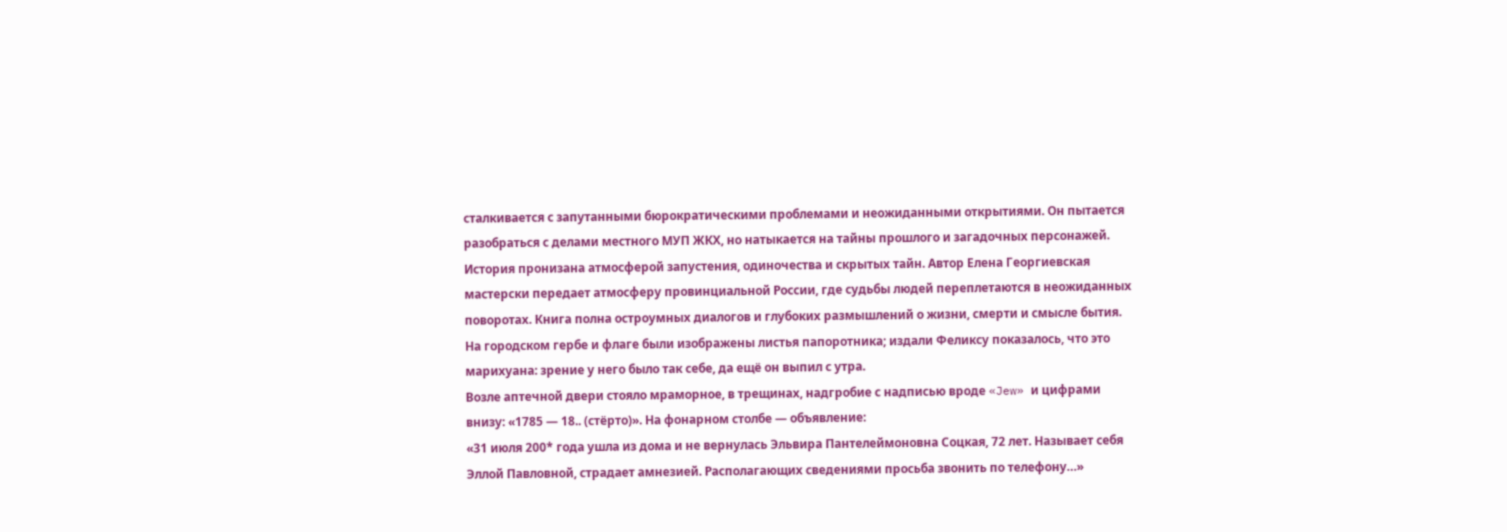сталкивается с запутанными бюрократическими проблемами и неожиданными открытиями. Он пытается разобраться с делами местного МУП ЖКХ, но натыкается на тайны прошлого и загадочных персонажей. История пронизана атмосферой запустения, одиночества и скрытых тайн. Автор Елена Георгиевская мастерски передает атмосферу провинциальной России, где судьбы людей переплетаются в неожиданных поворотах. Книга полна остроумных диалогов и глубоких размышлений о жизни, смерти и смысле бытия.
На городском гербе и флаге были изображены листья папоротника; издали Феликсу показалось, что это марихуана: зрение у него было так себе, да ещё он выпил с утра.
Возле аптечной двери стояло мраморное, в трещинах, надгробие с надписью вроде «Jew» и цифрами внизу: «1785 — 18.. (стёрто)». На фонарном столбе — объявление:
«31 июля 200* года ушла из дома и не вернулась Эльвира Пантелеймоновна Соцкая, 72 лет. Называет себя Эллой Павловной, страдает амнезией. Располагающих сведениями просьба звонить по телефону…»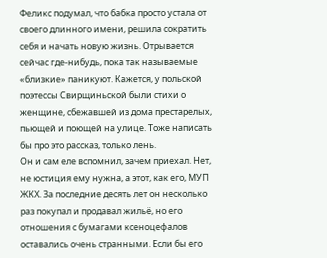Феликс подумал, что бабка просто устала от своего длинного имени, решила сократить себя и начать новую жизнь. Отрывается сейчас где-нибудь, пока так называемые «близкие» паникуют. Кажется, у польской поэтессы Свирщиньской были стихи о женщине, сбежавшей из дома престарелых, пьющей и поющей на улице. Тоже написать бы про это рассказ, только лень.
Он и сам еле вспомнил, зачем приехал. Нет, не юстиция ему нужна, а этот, как его, МУП ЖКХ. За последние десять лет он несколько раз покупал и продавал жильё, но его отношения с бумагами ксеноцефалов оставались очень странными. Если бы его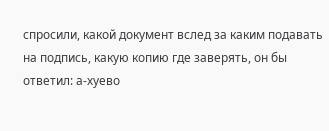спросили, какой документ вслед за каким подавать на подпись, какую копию где заверять, он бы ответил: а-хуево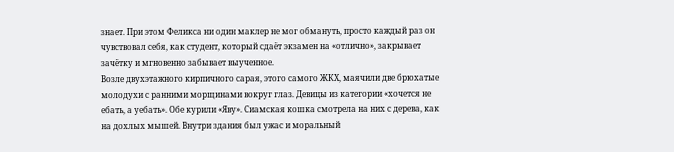знает. При этом Феликса ни один маклер не мог обмануть, просто каждый раз он чувствовал себя, как студент, который сдаёт экзамен на «отлично», закрывает зачётку и мгновенно забывает выученное.
Возле двухэтажного кирпичного сарая, этого самого ЖКХ, маячили две брюхатые молодухи с ранними морщинами вокруг глаз. Девицы из категории «хочется не ебать, а уебать». Обе курили «Яву». Сиамская кошка смотрела на них с дерева, как на дохлых мышей. Внутри здания был ужас и моральный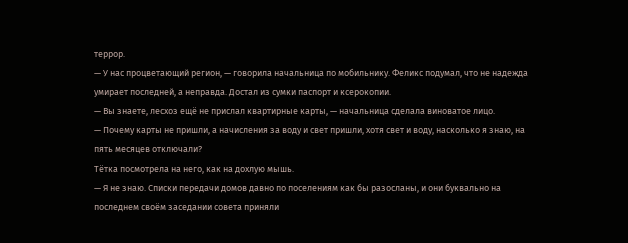террор.
— У нас процветающий регион, — говорила начальница по мобильнику. Феликс подумал, что не надежда умирает последней, а неправда. Достал из сумки паспорт и ксерокопии.
— Вы знаете, лесхоз ещё не прислал квартирные карты, — начальница сделала виноватое лицо.
— Почему карты не пришли, а начисления за воду и свет пришли, хотя свет и воду, насколько я знаю, на пять месяцев отключали?
Тётка посмотрела на него, как на дохлую мышь.
— Я не знаю. Списки передачи домов давно по поселениям как бы разосланы, и они буквально на последнем своём заседании совета приняли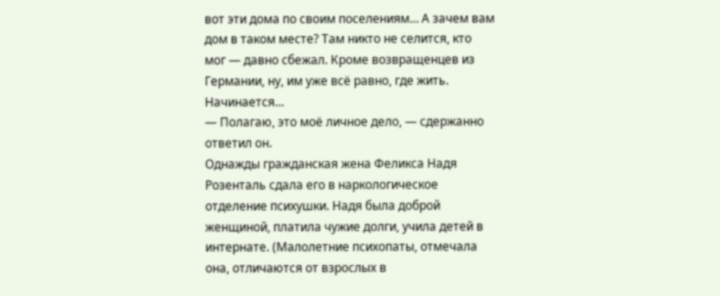вот эти дома по своим поселениям… А зачем вам дом в таком месте? Там никто не селится, кто мог — давно сбежал. Кроме возвращенцев из Германии, ну, им уже всё равно, где жить.
Начинается…
— Полагаю, это моё личное дело, — сдержанно ответил он.
Однажды гражданская жена Феликса Надя Розенталь сдала его в наркологическое отделение психушки. Надя была доброй женщиной, платила чужие долги, учила детей в интернате. (Малолетние психопаты, отмечала она, отличаются от взрослых в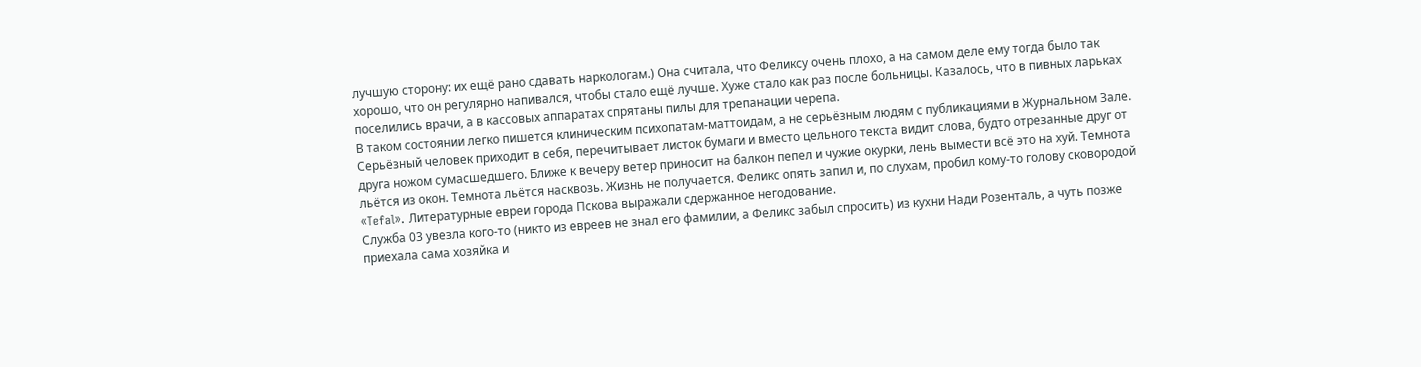лучшую сторону: их ещё рано сдавать наркологам.) Она считала, что Феликсу очень плохо, а на самом деле ему тогда было так хорошо, что он регулярно напивался, чтобы стало ещё лучше. Хуже стало как раз после больницы. Казалось, что в пивных ларьках поселились врачи, а в кассовых аппаратах спрятаны пилы для трепанации черепа.
В таком состоянии легко пишется клиническим психопатам-маттоидам, а не серьёзным людям с публикациями в Журнальном Зале. Серьёзный человек приходит в себя, перечитывает листок бумаги и вместо цельного текста видит слова, будто отрезанные друг от друга ножом сумасшедшего. Ближе к вечеру ветер приносит на балкон пепел и чужие окурки, лень вымести всё это на хуй. Темнота льётся из окон. Темнота льётся насквозь. Жизнь не получается. Феликс опять запил и, по слухам, пробил кому-то голову сковородой «Tefal». Литературные евреи города Пскова выражали сдержанное негодование.
Служба 03 увезла кого-то (никто из евреев не знал его фамилии, а Феликс забыл спросить) из кухни Нади Розенталь, а чуть позже приехала сама хозяйка и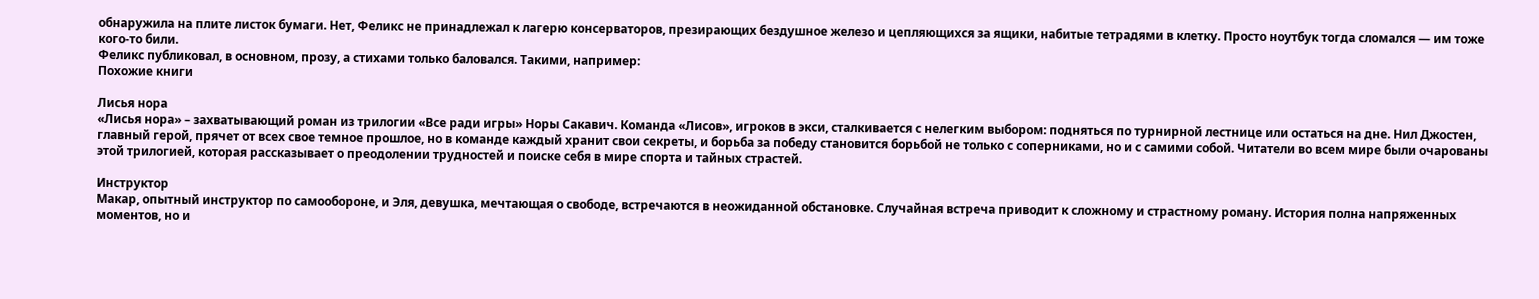обнаружила на плите листок бумаги. Нет, Феликс не принадлежал к лагерю консерваторов, презирающих бездушное железо и цепляющихся за ящики, набитые тетрадями в клетку. Просто ноутбук тогда сломался — им тоже кого-то били.
Феликс публиковал, в основном, прозу, а стихами только баловался. Такими, например:
Похожие книги

Лисья нора
«Лисья нора» – захватывающий роман из трилогии «Все ради игры» Норы Сакавич. Команда «Лисов», игроков в экси, сталкивается с нелегким выбором: подняться по турнирной лестнице или остаться на дне. Нил Джостен, главный герой, прячет от всех свое темное прошлое, но в команде каждый хранит свои секреты, и борьба за победу становится борьбой не только с соперниками, но и с самими собой. Читатели во всем мире были очарованы этой трилогией, которая рассказывает о преодолении трудностей и поиске себя в мире спорта и тайных страстей.

Инструктор
Макар, опытный инструктор по самообороне, и Эля, девушка, мечтающая о свободе, встречаются в неожиданной обстановке. Случайная встреча приводит к сложному и страстному роману. История полна напряженных моментов, но и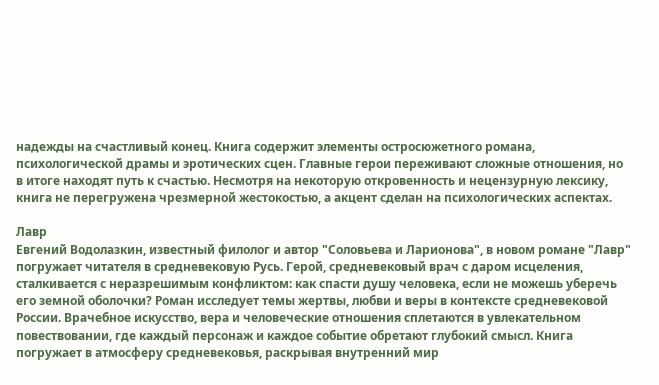надежды на счастливый конец. Книга содержит элементы остросюжетного романа, психологической драмы и эротических сцен. Главные герои переживают сложные отношения, но в итоге находят путь к счастью. Несмотря на некоторую откровенность и нецензурную лексику, книга не перегружена чрезмерной жестокостью, а акцент сделан на психологических аспектах.

Лавр
Евгений Водолазкин, известный филолог и автор "Соловьева и Ларионова", в новом романе "Лавр" погружает читателя в средневековую Русь. Герой, средневековый врач с даром исцеления, сталкивается с неразрешимым конфликтом: как спасти душу человека, если не можешь уберечь его земной оболочки? Роман исследует темы жертвы, любви и веры в контексте средневековой России. Врачебное искусство, вера и человеческие отношения сплетаются в увлекательном повествовании, где каждый персонаж и каждое событие обретают глубокий смысл. Книга погружает в атмосферу средневековья, раскрывая внутренний мир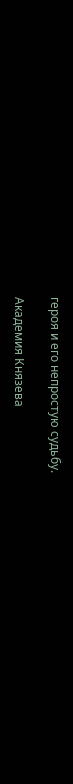героя и его непростую судьбу.

Академия Князева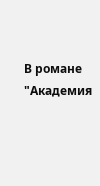В романе "Академия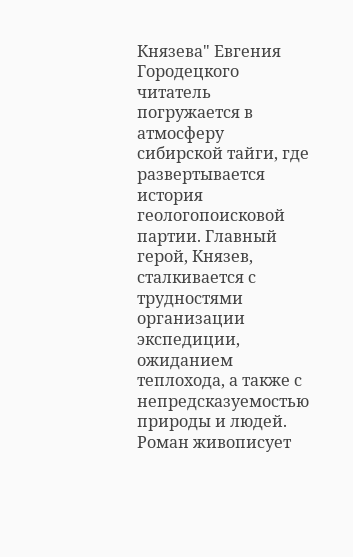Князева" Евгения Городецкого читатель погружается в атмосферу сибирской тайги, где развертывается история геологопоисковой партии. Главный герой, Князев, сталкивается с трудностями организации экспедиции, ожиданием теплохода, а также с непредсказуемостью природы и людей. Роман живописует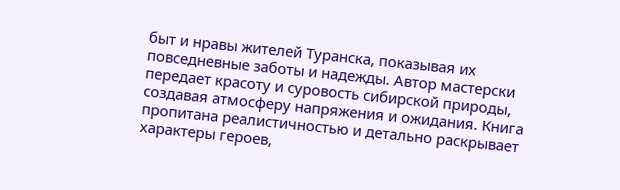быт и нравы жителей Туранска, показывая их повседневные заботы и надежды. Автор мастерски передает красоту и суровость сибирской природы, создавая атмосферу напряжения и ожидания. Книга пропитана реалистичностью и детально раскрывает характеры героев,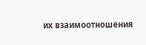их взаимоотношения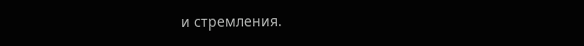и стремления.